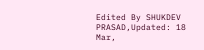Edited By SHUKDEV PRASAD,Updated: 18 Mar,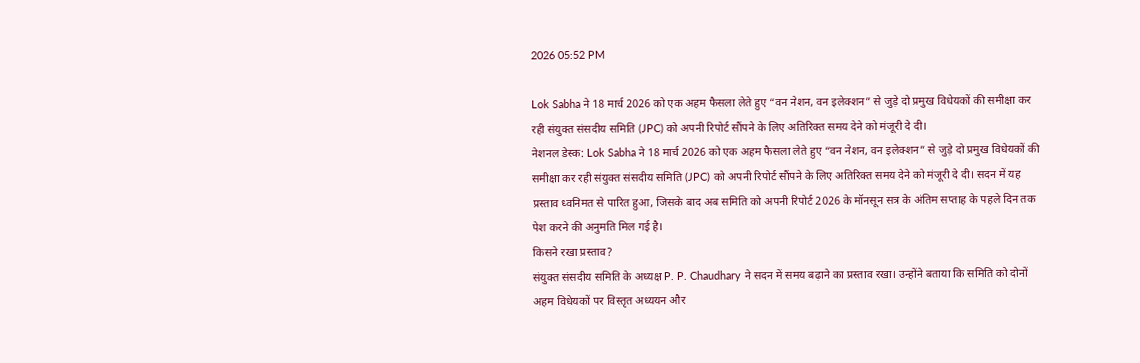2026 05:52 PM

Lok Sabha ने 18 मार्च 2026 को एक अहम फैसला लेते हुए “वन नेशन, वन इलेक्शन” से जुड़े दो प्रमुख विधेयकों की समीक्षा कर रही संयुक्त संसदीय समिति (JPC) को अपनी रिपोर्ट सौंपने के लिए अतिरिक्त समय देने को मंजूरी दे दी।
नेशनल डेस्क: Lok Sabha ने 18 मार्च 2026 को एक अहम फैसला लेते हुए “वन नेशन, वन इलेक्शन” से जुड़े दो प्रमुख विधेयकों की समीक्षा कर रही संयुक्त संसदीय समिति (JPC) को अपनी रिपोर्ट सौंपने के लिए अतिरिक्त समय देने को मंजूरी दे दी। सदन में यह प्रस्ताव ध्वनिमत से पारित हुआ, जिसके बाद अब समिति को अपनी रिपोर्ट 2026 के मॉनसून सत्र के अंतिम सप्ताह के पहले दिन तक पेश करने की अनुमति मिल गई है।
किसने रखा प्रस्ताव?
संयुक्त संसदीय समिति के अध्यक्ष P. P. Chaudhary ने सदन में समय बढ़ाने का प्रस्ताव रखा। उन्होंने बताया कि समिति को दोनों अहम विधेयकों पर विस्तृत अध्ययन और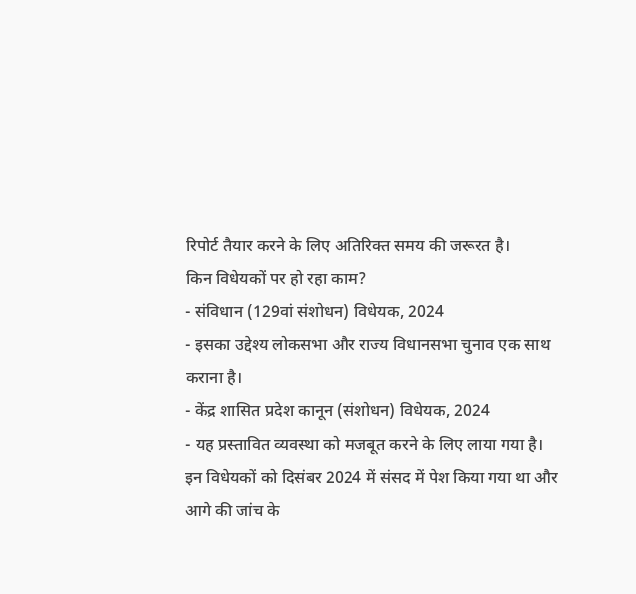रिपोर्ट तैयार करने के लिए अतिरिक्त समय की जरूरत है।
किन विधेयकों पर हो रहा काम?
- संविधान (129वां संशोधन) विधेयक, 2024
- इसका उद्देश्य लोकसभा और राज्य विधानसभा चुनाव एक साथ कराना है।
- केंद्र शासित प्रदेश कानून (संशोधन) विधेयक, 2024
- यह प्रस्तावित व्यवस्था को मजबूत करने के लिए लाया गया है।
इन विधेयकों को दिसंबर 2024 में संसद में पेश किया गया था और आगे की जांच के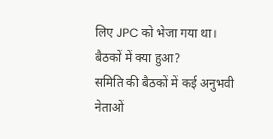लिए JPC को भेजा गया था।
बैठकों में क्या हुआ?
समिति की बैठकों में कई अनुभवी नेताओं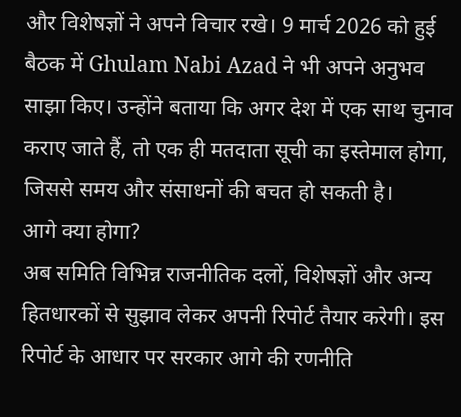और विशेषज्ञों ने अपने विचार रखे। 9 मार्च 2026 को हुई बैठक में Ghulam Nabi Azad ने भी अपने अनुभव साझा किए। उन्होंने बताया कि अगर देश में एक साथ चुनाव कराए जाते हैं, तो एक ही मतदाता सूची का इस्तेमाल होगा, जिससे समय और संसाधनों की बचत हो सकती है।
आगे क्या होगा?
अब समिति विभिन्न राजनीतिक दलों, विशेषज्ञों और अन्य हितधारकों से सुझाव लेकर अपनी रिपोर्ट तैयार करेगी। इस रिपोर्ट के आधार पर सरकार आगे की रणनीति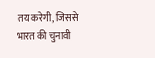तय करेगी, जिससे भारत की चुनावी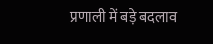प्रणाली में बड़े बदलाव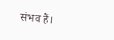संभव हैं।